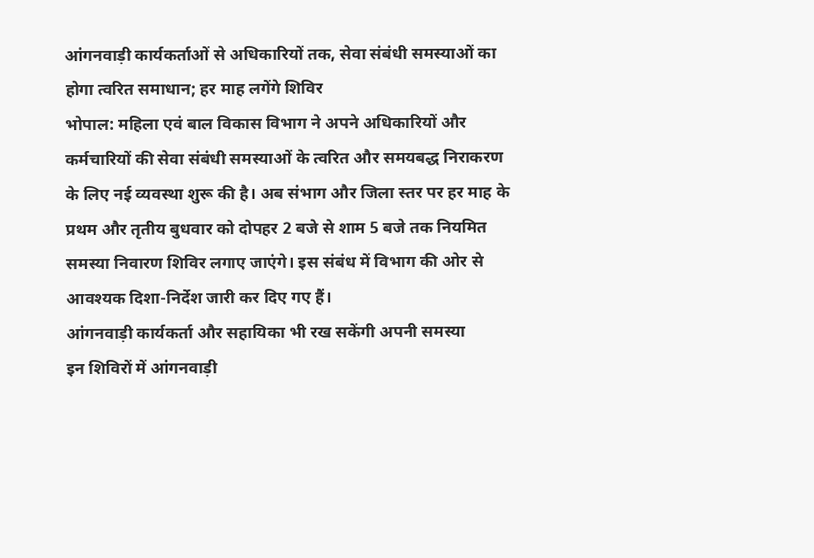आंगनवाड़ी कार्यकर्ताओं से अधिकारियों तक, सेवा संबंधी समस्याओं का होगा त्वरित समाधान; हर माह लगेंगे शिविर
भोपाल: महिला एवं बाल विकास विभाग ने अपने अधिकारियों और कर्मचारियों की सेवा संबंधी समस्याओं के त्वरित और समयबद्ध निराकरण के लिए नई व्यवस्था शुरू की है। अब संभाग और जिला स्तर पर हर माह के प्रथम और तृतीय बुधवार को दोपहर 2 बजे से शाम 5 बजे तक नियमित समस्या निवारण शिविर लगाए जाएंगे। इस संबंध में विभाग की ओर से आवश्यक दिशा-निर्देश जारी कर दिए गए हैं।
आंगनवाड़ी कार्यकर्ता और सहायिका भी रख सकेंगी अपनी समस्या
इन शिविरों में आंगनवाड़ी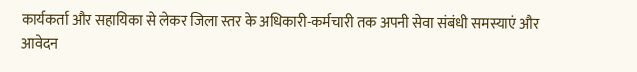कार्यकर्ता और सहायिका से लेकर जिला स्तर के अधिकारी-कर्मचारी तक अपनी सेवा संबंधी समस्याएं और आवेदन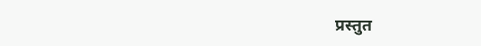प्रस्तुत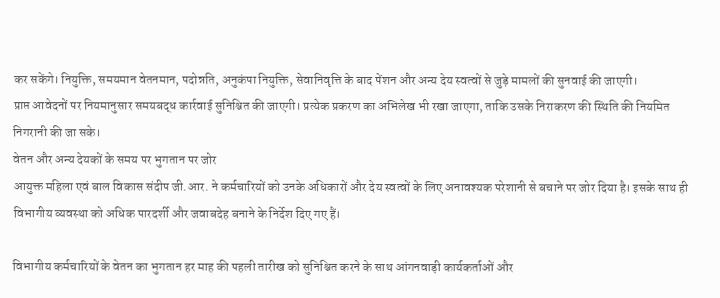कर सकेंगे। नियुक्ति, समयमान वेतनमान, पदोन्नति, अनुकंपा नियुक्ति, सेवानिवृत्ति के बाद पेंशन और अन्य देय स्वत्वों से जुड़े मामलों की सुनवाई की जाएगी।
प्राप्त आवेदनों पर नियमानुसार समयबद्ध कार्रवाई सुनिश्चित की जाएगी। प्रत्येक प्रकरण का अभिलेख भी रखा जाएगा, ताकि उसके निराकरण की स्थिति की नियमित निगरानी की जा सके।
वेतन और अन्य देयकों के समय पर भुगतान पर जोर
आयुक्त महिला एवं बाल विकास संदीप जी.आर. ने कर्मचारियों को उनके अधिकारों और देय स्वत्वों के लिए अनावश्यक परेशानी से बचाने पर जोर दिया है। इसके साथ ही विभागीय व्यवस्था को अधिक पारदर्शी और जवाबदेह बनाने के निर्देश दिए गए हैं।

विभागीय कर्मचारियों के वेतन का भुगतान हर माह की पहली तारीख को सुनिश्चित करने के साथ आंगनवाड़ी कार्यकर्ताओं और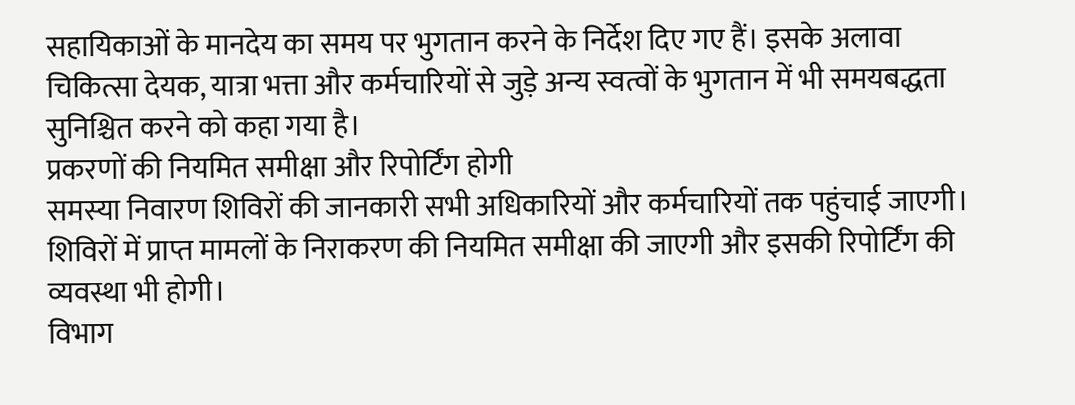सहायिकाओं के मानदेय का समय पर भुगतान करने के निर्देश दिए गए हैं। इसके अलावा चिकित्सा देयक, यात्रा भत्ता और कर्मचारियों से जुड़े अन्य स्वत्वों के भुगतान में भी समयबद्धता सुनिश्चित करने को कहा गया है।
प्रकरणों की नियमित समीक्षा और रिपोर्टिंग होगी
समस्या निवारण शिविरों की जानकारी सभी अधिकारियों और कर्मचारियों तक पहुंचाई जाएगी। शिविरों में प्राप्त मामलों के निराकरण की नियमित समीक्षा की जाएगी और इसकी रिपोर्टिंग की व्यवस्था भी होगी।
विभाग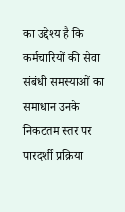का उद्देश्य है कि कर्मचारियों की सेवा संबंधी समस्याओं का समाधान उनके निकटतम स्तर पर पारदर्शी प्रक्रिया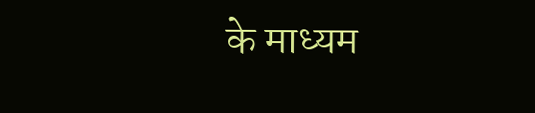के माध्यम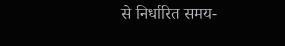से निर्धारित समय-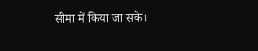सीमा में किया जा सके।